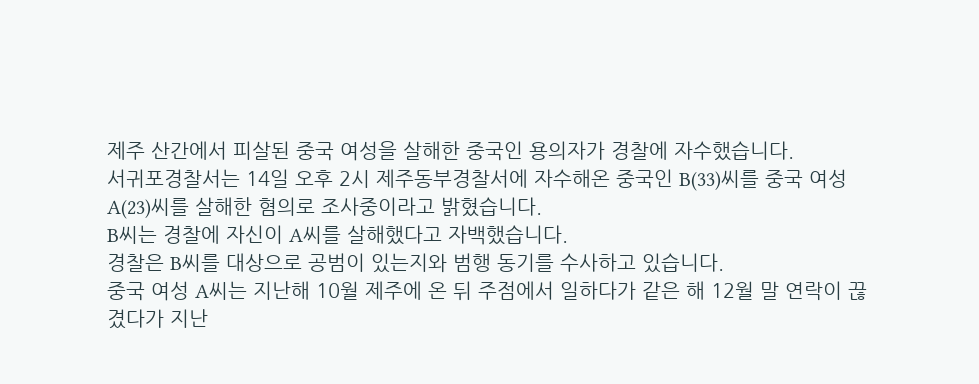제주 산간에서 피살된 중국 여성을 살해한 중국인 용의자가 경찰에 자수했습니다.
서귀포경찰서는 14일 오후 2시 제주동부경찰서에 자수해온 중국인 B(33)씨를 중국 여성 A(23)씨를 살해한 혐의로 조사중이라고 밝혔습니다.
B씨는 경찰에 자신이 A씨를 살해했다고 자백했습니다.
경찰은 B씨를 대상으로 공범이 있는지와 범행 동기를 수사하고 있습니다.
중국 여성 A씨는 지난해 10월 제주에 온 뒤 주점에서 일하다가 같은 해 12월 말 연락이 끊겼다가 지난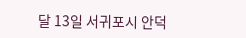달 13일 서귀포시 안덕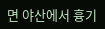면 야산에서 흉기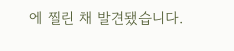에 찔린 채 발견됐습니다.